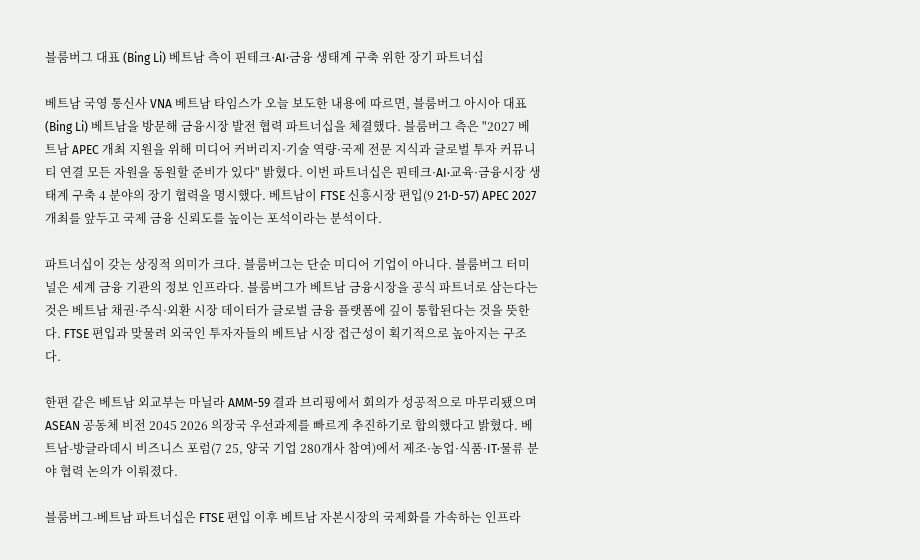블룸버그 대표 (Bing Li) 베트남 측이 핀테크·AI·금융 생태계 구축 위한 장기 파트너십

베트남 국영 통신사 VNA 베트남 타임스가 오늘 보도한 내용에 따르면, 블룸버그 아시아 대표 (Bing Li) 베트남을 방문해 금융시장 발전 협력 파트너십을 체결했다. 블룸버그 측은 "2027 베트남 APEC 개최 지원을 위해 미디어 커버리지·기술 역량·국제 전문 지식과 글로벌 투자 커뮤니티 연결 모든 자원을 동원할 준비가 있다" 밝혔다. 이번 파트너십은 핀테크·AI·교육·금융시장 생태계 구축 4 분야의 장기 협력을 명시했다. 베트남이 FTSE 신흥시장 편입(9 21·D-57) APEC 2027 개최를 앞두고 국제 금융 신뢰도를 높이는 포석이라는 분석이다.

파트너십이 갖는 상징적 의미가 크다. 블룸버그는 단순 미디어 기업이 아니다. 블룸버그 터미널은 세계 금융 기관의 정보 인프라다. 블룸버그가 베트남 금융시장을 공식 파트너로 삼는다는 것은 베트남 채권·주식·외환 시장 데이터가 글로벌 금융 플랫폼에 깊이 통합된다는 것을 뜻한다. FTSE 편입과 맞물려 외국인 투자자들의 베트남 시장 접근성이 획기적으로 높아지는 구조다.

한편 같은 베트남 외교부는 마닐라 AMM-59 결과 브리핑에서 회의가 성공적으로 마무리됐으며 ASEAN 공동체 비전 2045 2026 의장국 우선과제를 빠르게 추진하기로 합의했다고 밝혔다. 베트남-방글라데시 비즈니스 포럼(7 25, 양국 기업 280개사 참여)에서 제조·농업·식품·IT·물류 분야 협력 논의가 이뤄졌다.

블룸버그-베트남 파트너십은 FTSE 편입 이후 베트남 자본시장의 국제화를 가속하는 인프라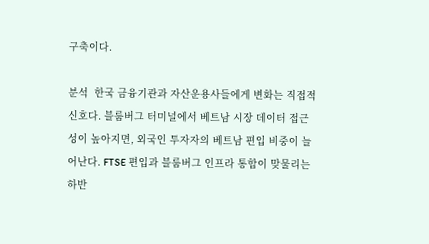구축이다.

분석  한국 금융기관과 자산운용사들에게 변화는 직접적 신호다. 블룸버그 터미널에서 베트남 시장 데이터 접근성이 높아지면, 외국인 투자자의 베트남 편입 비중이 늘어난다. FTSE 편입과 블룸버그 인프라 통합이 맞물리는 하반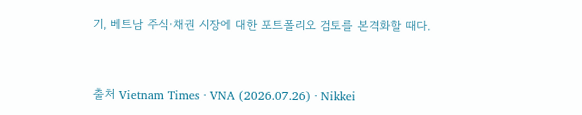기, 베트남 주식·채권 시장에 대한 포트폴리오 검토를 본격화할 때다.


출처 Vietnam Times · VNA (2026.07.26) · Nikkei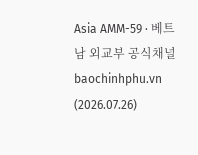Asia AMM-59 · 베트남 외교부 공식채널 baochinhphu.vn (2026.07.26)